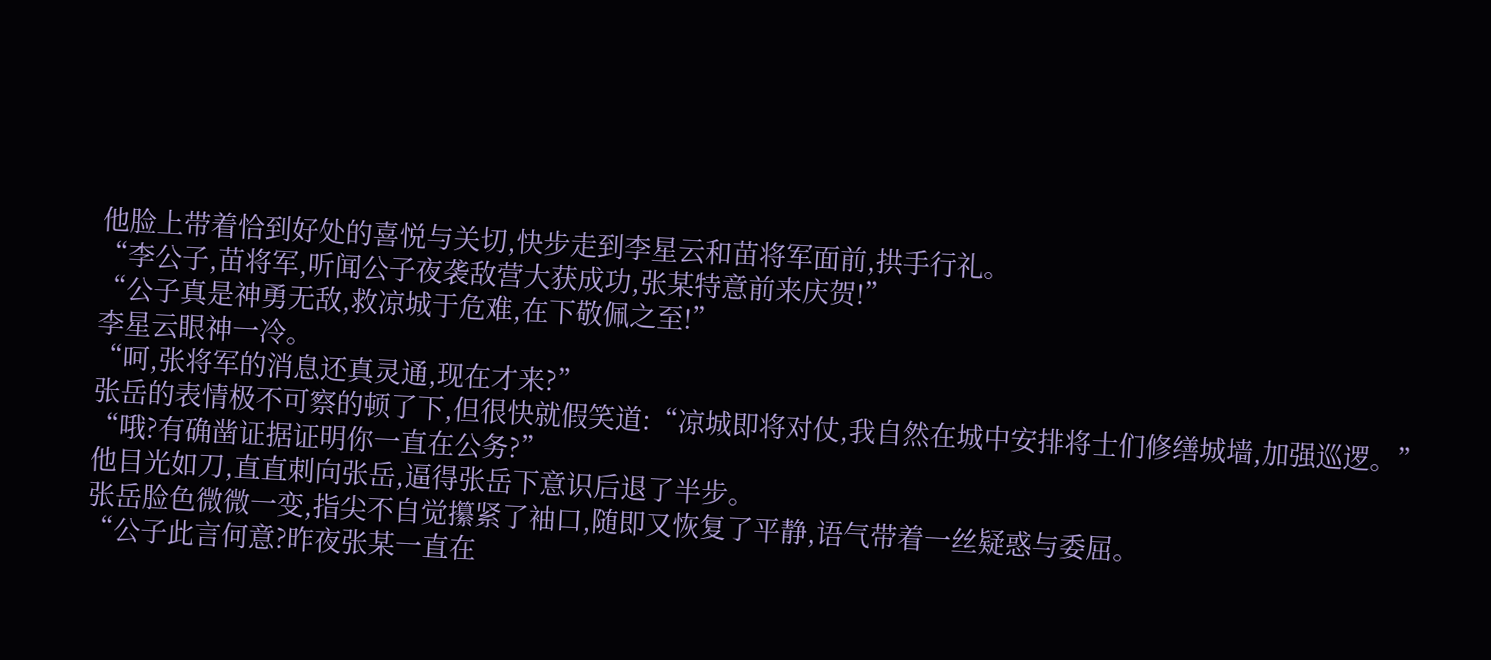他脸上带着恰到好处的喜悦与关切,快步走到李星云和苗将军面前,拱手行礼。
“李公子,苗将军,听闻公子夜袭敌营大获成功,张某特意前来庆贺!”
“公子真是神勇无敌,救凉城于危难,在下敬佩之至!”
李星云眼神一冷。
“呵,张将军的消息还真灵通,现在才来?”
张岳的表情极不可察的顿了下,但很快就假笑道:“凉城即将对仗,我自然在城中安排将士们修缮城墙,加强巡逻。”
“哦?有确凿证据证明你一直在公务?”
他目光如刀,直直刺向张岳,逼得张岳下意识后退了半步。
张岳脸色微微一变,指尖不自觉攥紧了袖口,随即又恢复了平静,语气带着一丝疑惑与委屈。
“公子此言何意?昨夜张某一直在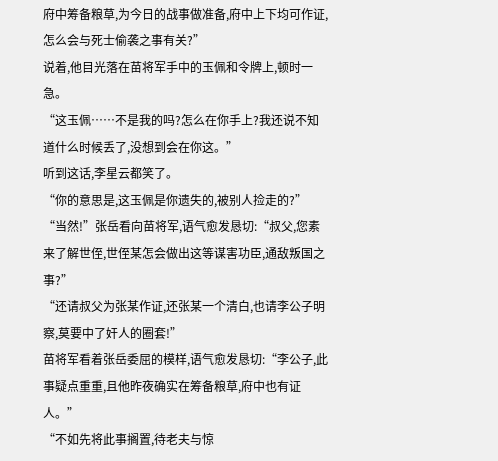府中筹备粮草,为今日的战事做准备,府中上下均可作证,怎么会与死士偷袭之事有关?”
说着,他目光落在苗将军手中的玉佩和令牌上,顿时一急。
“这玉佩……不是我的吗?怎么在你手上?我还说不知道什么时候丢了,没想到会在你这。”
听到这话,李星云都笑了。
“你的意思是,这玉佩是你遗失的,被别人捡走的?”
“当然!”张岳看向苗将军,语气愈发恳切:“叔父,您素来了解世侄,世侄某怎会做出这等谋害功臣,通敌叛国之事?”
“还请叔父为张某作证,还张某一个清白,也请李公子明察,莫要中了奸人的圈套!”
苗将军看着张岳委屈的模样,语气愈发恳切:“李公子,此事疑点重重,且他昨夜确实在筹备粮草,府中也有证人。”
“不如先将此事搁置,待老夫与惊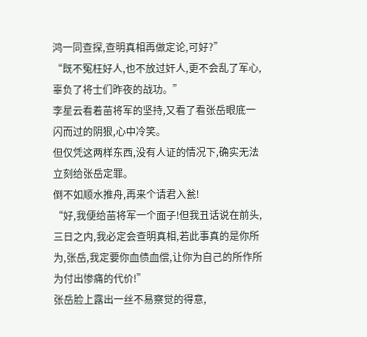鸿一同查探,查明真相再做定论,可好?”
“既不冤枉好人,也不放过奸人,更不会乱了军心,辜负了将士们昨夜的战功。”
李星云看着苗将军的坚持,又看了看张岳眼底一闪而过的阴狠,心中冷笑。
但仅凭这两样东西,没有人证的情况下,确实无法立刻给张岳定罪。
倒不如顺水推舟,再来个请君入瓮!
“好,我便给苗将军一个面子!但我丑话说在前头,三日之内,我必定会查明真相,若此事真的是你所为,张岳,我定要你血债血偿,让你为自己的所作所为付出惨痛的代价!”
张岳脸上露出一丝不易察觉的得意,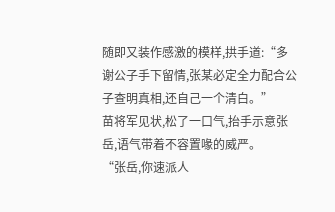随即又装作感激的模样,拱手道:“多谢公子手下留情,张某必定全力配合公子查明真相,还自己一个清白。”
苗将军见状,松了一口气,抬手示意张岳,语气带着不容置喙的威严。
“张岳,你速派人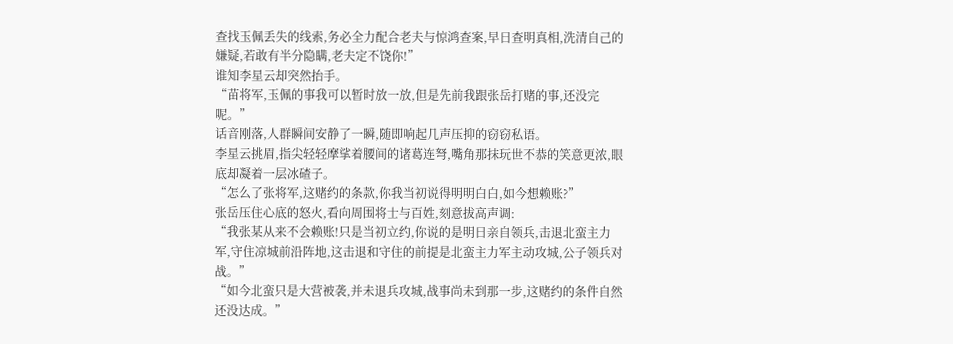查找玉佩丢失的线索,务必全力配合老夫与惊鸿查案,早日查明真相,洗清自己的嫌疑,若敢有半分隐瞒,老夫定不饶你!”
谁知李星云却突然抬手。
“苗将军,玉佩的事我可以暂时放一放,但是先前我跟张岳打赌的事,还没完呢。”
话音刚落,人群瞬间安静了一瞬,随即响起几声压抑的窃窃私语。
李星云挑眉,指尖轻轻摩挲着腰间的诸葛连弩,嘴角那抹玩世不恭的笑意更浓,眼底却凝着一层冰碴子。
“怎么了张将军,这赌约的条款,你我当初说得明明白白,如今想赖账?”
张岳压住心底的怒火,看向周围将士与百姓,刻意拔高声调:
“我张某从来不会赖账!只是当初立约,你说的是明日亲自领兵,击退北蛮主力军,守住凉城前沿阵地,这击退和守住的前提是北蛮主力军主动攻城,公子领兵对战。”
“如今北蛮只是大营被袭,并未退兵攻城,战事尚未到那一步,这赌约的条件自然还没达成。”